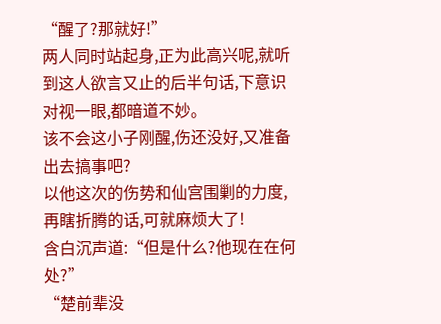“醒了?那就好!”
两人同时站起身,正为此高兴呢,就听到这人欲言又止的后半句话,下意识对视一眼,都暗道不妙。
该不会这小子刚醒,伤还没好,又准备出去搞事吧?
以他这次的伤势和仙宫围剿的力度,再瞎折腾的话,可就麻烦大了!
含白沉声道:“但是什么?他现在在何处?”
“楚前辈没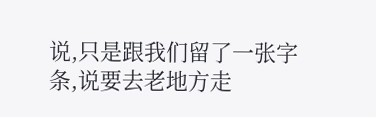说,只是跟我们留了一张字条,说要去老地方走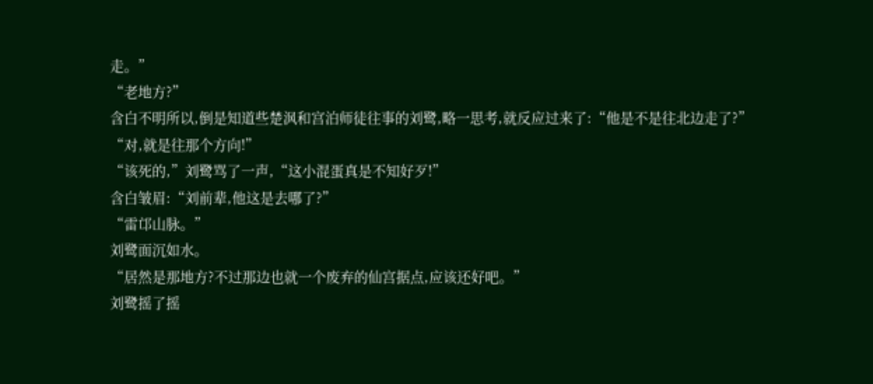走。”
“老地方?”
含白不明所以,倒是知道些楚沨和宫泊师徒往事的刘鹭,略一思考,就反应过来了:“他是不是往北边走了?”
“对,就是往那个方向!”
“该死的,”刘鹭骂了一声,“这小混蛋真是不知好歹!”
含白皱眉:“刘前辈,他这是去哪了?”
“雷邙山脉。”
刘鹭面沉如水。
“居然是那地方?不过那边也就一个废弃的仙宫据点,应该还好吧。”
刘鹭摇了摇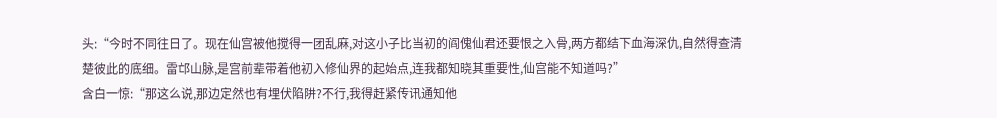头:“今时不同往日了。现在仙宫被他搅得一团乱麻,对这小子比当初的阎傀仙君还要恨之入骨,两方都结下血海深仇,自然得查清楚彼此的底细。雷邙山脉,是宫前辈带着他初入修仙界的起始点,连我都知晓其重要性,仙宫能不知道吗?”
含白一惊:“那这么说,那边定然也有埋伏陷阱?不行,我得赶紧传讯通知他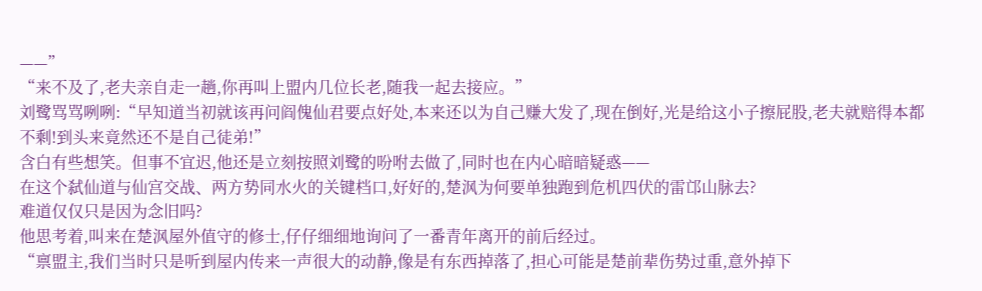——”
“来不及了,老夫亲自走一趟,你再叫上盟内几位长老,随我一起去接应。”
刘鹭骂骂咧咧:“早知道当初就该再问阎傀仙君要点好处,本来还以为自己赚大发了,现在倒好,光是给这小子擦屁股,老夫就赔得本都不剩!到头来竟然还不是自己徒弟!”
含白有些想笑。但事不宜迟,他还是立刻按照刘鹭的吩咐去做了,同时也在内心暗暗疑惑——
在这个弑仙道与仙宫交战、两方势同水火的关键档口,好好的,楚沨为何要单独跑到危机四伏的雷邙山脉去?
难道仅仅只是因为念旧吗?
他思考着,叫来在楚沨屋外值守的修士,仔仔细细地询问了一番青年离开的前后经过。
“禀盟主,我们当时只是听到屋内传来一声很大的动静,像是有东西掉落了,担心可能是楚前辈伤势过重,意外掉下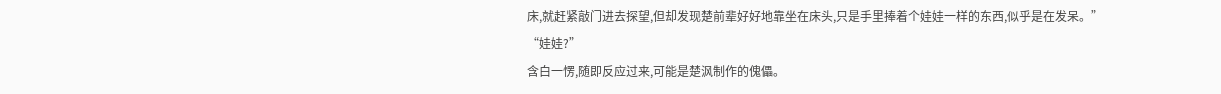床,就赶紧敲门进去探望,但却发现楚前辈好好地靠坐在床头,只是手里捧着个娃娃一样的东西,似乎是在发呆。”
“娃娃?”
含白一愣,随即反应过来,可能是楚沨制作的傀儡。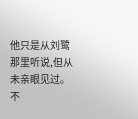他只是从刘鹭那里听说,但从未亲眼见过。
不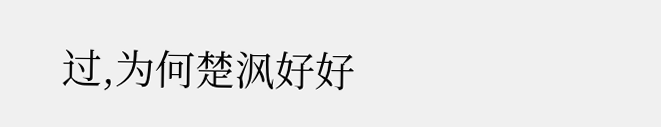过,为何楚沨好好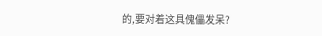的,要对着这具傀儡发呆?